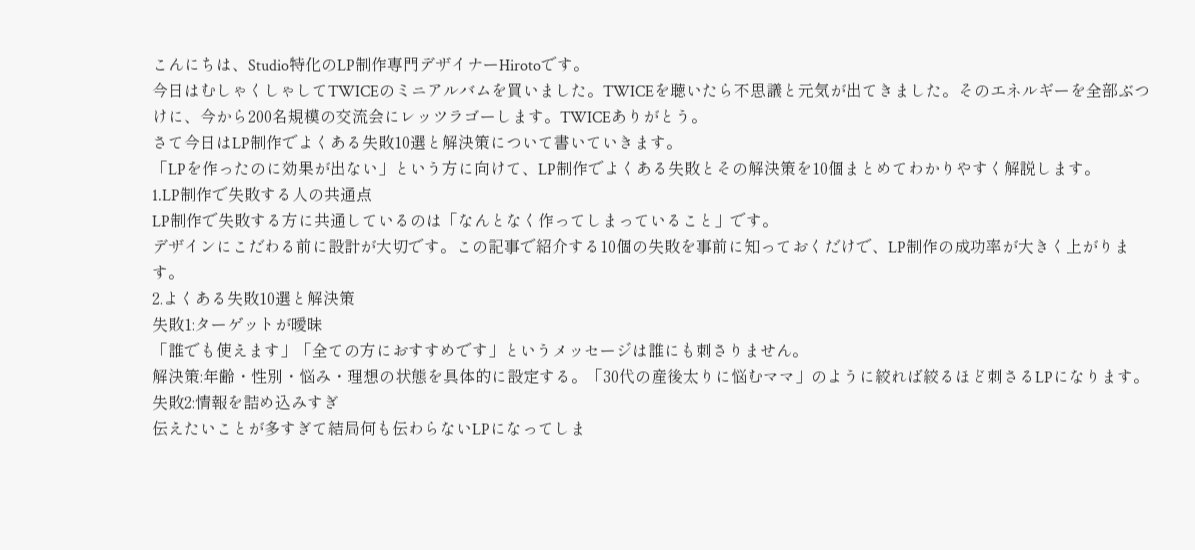こんにちは、Studio特化のLP制作専門デザイナーHirotoです。
今日はむしゃくしゃしてTWICEのミニアルバムを買いました。TWICEを聴いたら不思議と元気が出てきました。そのエネルギーを全部ぶつけに、今から200名規模の交流会にレッツラゴーします。TWICEありがとう。
さて今日はLP制作でよくある失敗10選と解決策について書いていきます。
「LPを作ったのに効果が出ない」という方に向けて、LP制作でよくある失敗とその解決策を10個まとめてわかりやすく解説します。
1.LP制作で失敗する人の共通点
LP制作で失敗する方に共通しているのは「なんとなく作ってしまっていること」です。
デザインにこだわる前に設計が大切です。この記事で紹介する10個の失敗を事前に知っておくだけで、LP制作の成功率が大きく上がります。
2.よくある失敗10選と解決策
失敗1:ターゲットが曖昧
「誰でも使えます」「全ての方におすすめです」というメッセージは誰にも刺さりません。
解決策:年齢・性別・悩み・理想の状態を具体的に設定する。「30代の産後太りに悩むママ」のように絞れば絞るほど刺さるLPになります。
失敗2:情報を詰め込みすぎ
伝えたいことが多すぎて結局何も伝わらないLPになってしま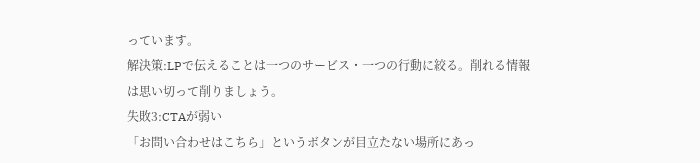っています。
解決策:LPで伝えることは一つのサービス・一つの行動に絞る。削れる情報は思い切って削りましょう。
失敗3:CTAが弱い
「お問い合わせはこちら」というボタンが目立たない場所にあっ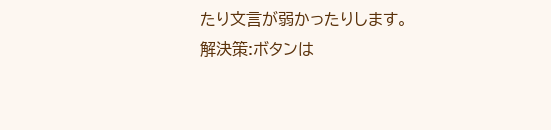たり文言が弱かったりします。
解決策:ボタンは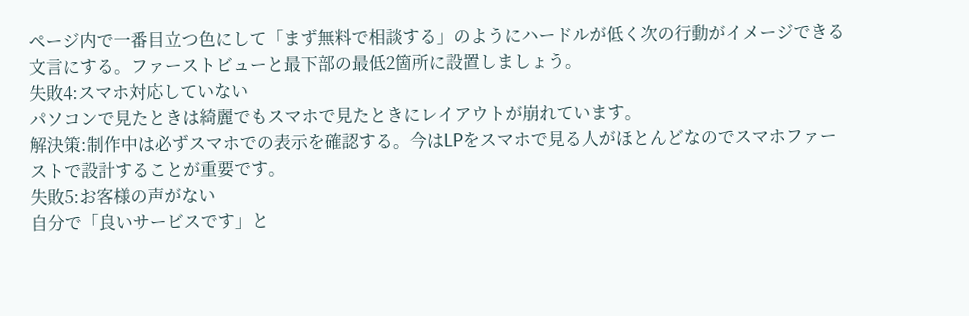ページ内で一番目立つ色にして「まず無料で相談する」のようにハードルが低く次の行動がイメージできる文言にする。ファーストビューと最下部の最低2箇所に設置しましょう。
失敗4:スマホ対応していない
パソコンで見たときは綺麗でもスマホで見たときにレイアウトが崩れています。
解決策:制作中は必ずスマホでの表示を確認する。今はLPをスマホで見る人がほとんどなのでスマホファーストで設計することが重要です。
失敗5:お客様の声がない
自分で「良いサービスです」と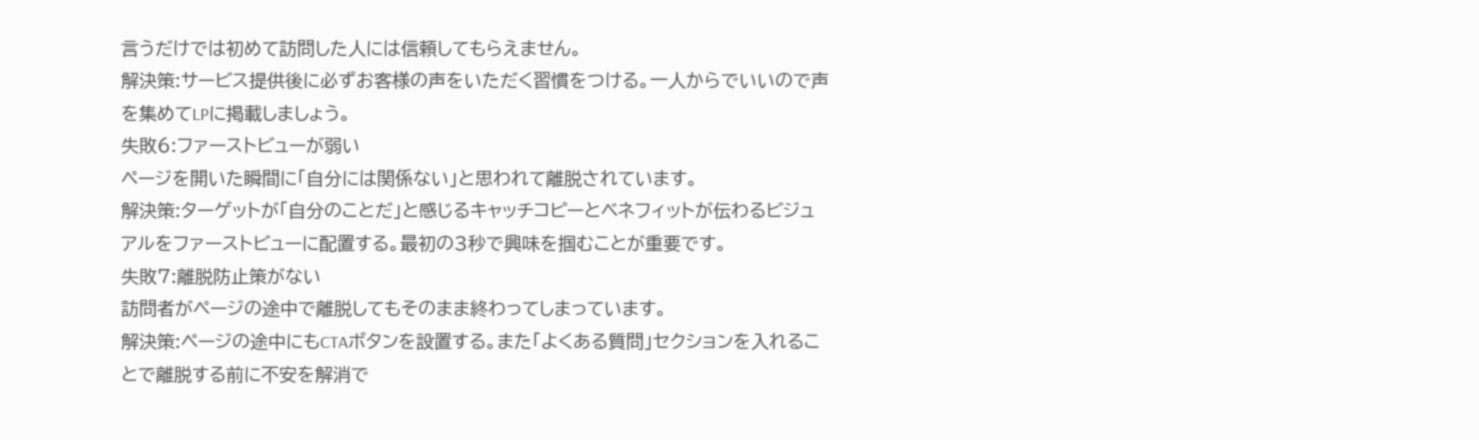言うだけでは初めて訪問した人には信頼してもらえません。
解決策:サービス提供後に必ずお客様の声をいただく習慣をつける。一人からでいいので声を集めてLPに掲載しましょう。
失敗6:ファーストビューが弱い
ページを開いた瞬間に「自分には関係ない」と思われて離脱されています。
解決策:ターゲットが「自分のことだ」と感じるキャッチコピーとベネフィットが伝わるビジュアルをファーストビューに配置する。最初の3秒で興味を掴むことが重要です。
失敗7:離脱防止策がない
訪問者がページの途中で離脱してもそのまま終わってしまっています。
解決策:ページの途中にもCTAボタンを設置する。また「よくある質問」セクションを入れることで離脱する前に不安を解消で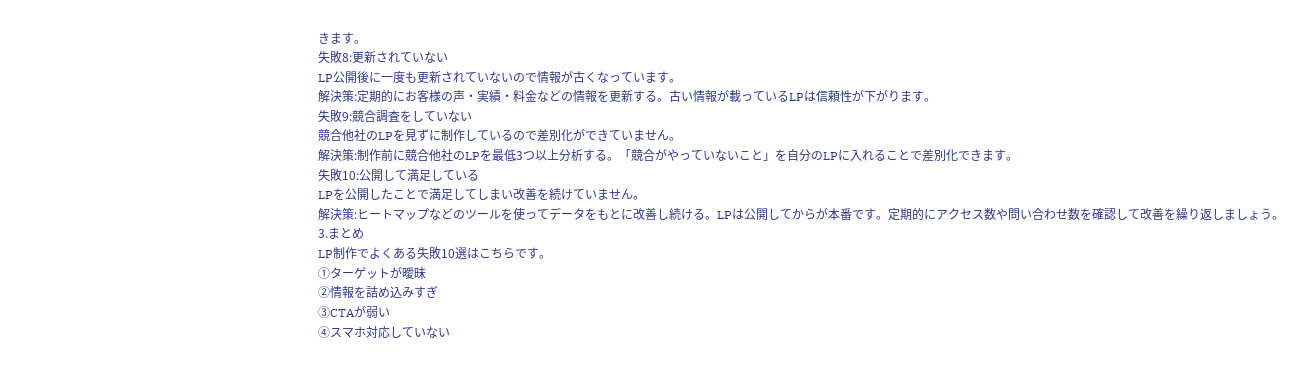きます。
失敗8:更新されていない
LP公開後に一度も更新されていないので情報が古くなっています。
解決策:定期的にお客様の声・実績・料金などの情報を更新する。古い情報が載っているLPは信頼性が下がります。
失敗9:競合調査をしていない
競合他社のLPを見ずに制作しているので差別化ができていません。
解決策:制作前に競合他社のLPを最低3つ以上分析する。「競合がやっていないこと」を自分のLPに入れることで差別化できます。
失敗10:公開して満足している
LPを公開したことで満足してしまい改善を続けていません。
解決策:ヒートマップなどのツールを使ってデータをもとに改善し続ける。LPは公開してからが本番です。定期的にアクセス数や問い合わせ数を確認して改善を繰り返しましょう。
3.まとめ
LP制作でよくある失敗10選はこちらです。
①ターゲットが曖昧
②情報を詰め込みすぎ
③CTAが弱い
④スマホ対応していない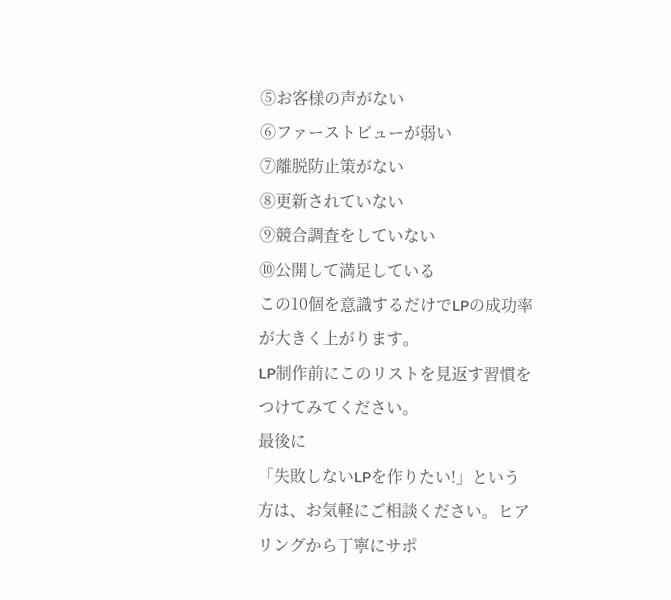⑤お客様の声がない
⑥ファーストビューが弱い
⑦離脱防止策がない
⑧更新されていない
⑨競合調査をしていない
⑩公開して満足している
この10個を意識するだけでLPの成功率が大きく上がります。
LP制作前にこのリストを見返す習慣をつけてみてください。
最後に
「失敗しないLPを作りたい!」という方は、お気軽にご相談ください。ヒアリングから丁寧にサポ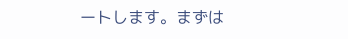ートします。まずは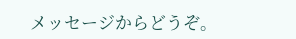メッセージからどうぞ。